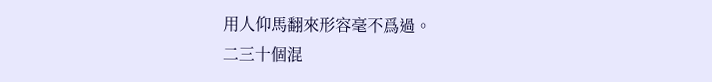用人仰馬翻來形容毫不爲過。
二三十個混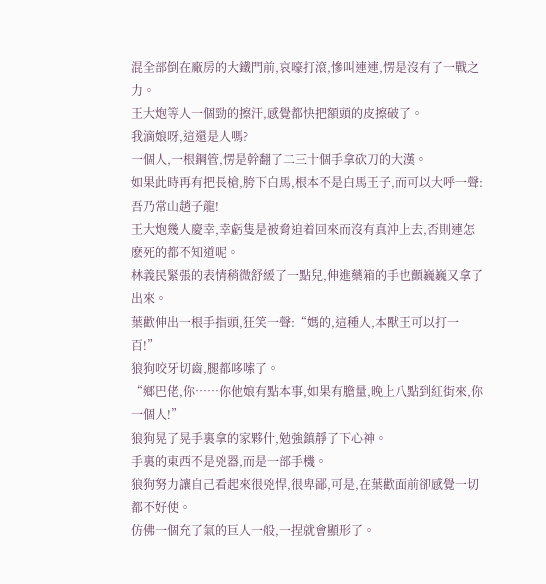混全部倒在廠房的大鐵門前,哀嚎打滾,慘叫連連,愣是沒有了一戰之力。
王大炮等人一個勁的擦汗,感覺都快把額頭的皮擦破了。
我滴娘呀,這還是人嗎?
一個人,一根鋼管,愣是幹翻了二三十個手拿砍刀的大漢。
如果此時再有把長槍,胯下白馬,根本不是白馬王子,而可以大呼一聲:吾乃常山趙子龍!
王大炮幾人慶幸,幸虧隻是被脅迫着回來而沒有真沖上去,否則連怎麽死的都不知道呢。
林義民緊張的表情稍微舒緩了一點兒,伸進藥箱的手也顫巍巍又拿了出來。
葉歡伸出一根手指頭,狂笑一聲:“媽的,這種人,本獸王可以打一百!”
狼狗咬牙切齒,腿都哆嗦了。
“鄉巴佬,你……你他娘有點本事,如果有膽量,晚上八點到紅街來,你一個人!”
狼狗晃了晃手裏拿的家夥什,勉強鎮靜了下心神。
手裏的東西不是兇器,而是一部手機。
狼狗努力讓自己看起來很兇悍,很卑鄙,可是,在葉歡面前卻感覺一切都不好使。
仿佛一個充了氣的巨人一般,一捏就會顯形了。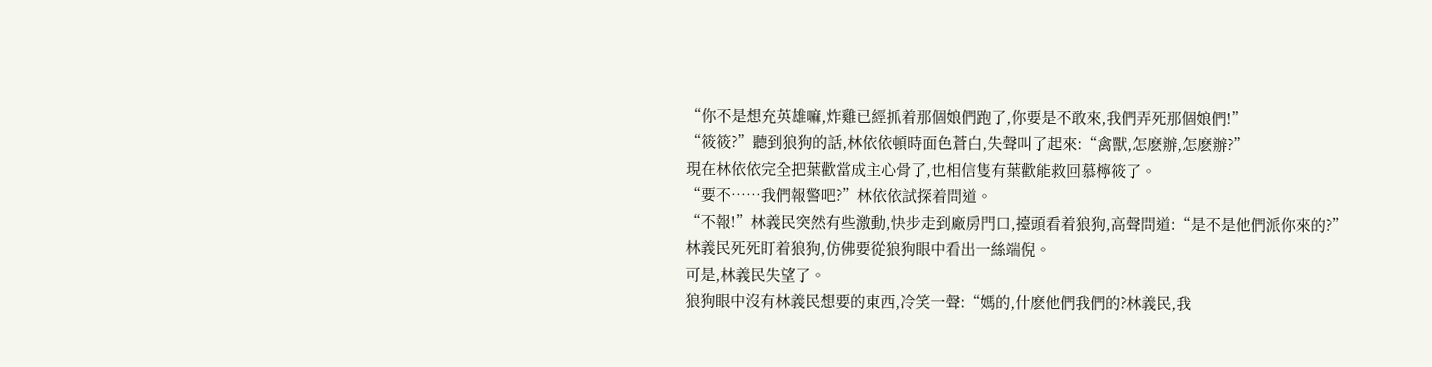“你不是想充英雄嘛,炸雞已經抓着那個娘們跑了,你要是不敢來,我們弄死那個娘們!”
“筱筱?”聽到狼狗的話,林依依頓時面色蒼白,失聲叫了起來:“禽獸,怎麽辦,怎麽辦?”
現在林依依完全把葉歡當成主心骨了,也相信隻有葉歡能救回慕檸筱了。
“要不……我們報警吧?”林依依試探着問道。
“不報!”林義民突然有些激動,快步走到廠房門口,擡頭看着狼狗,高聲問道:“是不是他們派你來的?”
林義民死死盯着狼狗,仿佛要從狼狗眼中看出一絲端倪。
可是,林義民失望了。
狼狗眼中沒有林義民想要的東西,冷笑一聲:“媽的,什麽他們我們的?林義民,我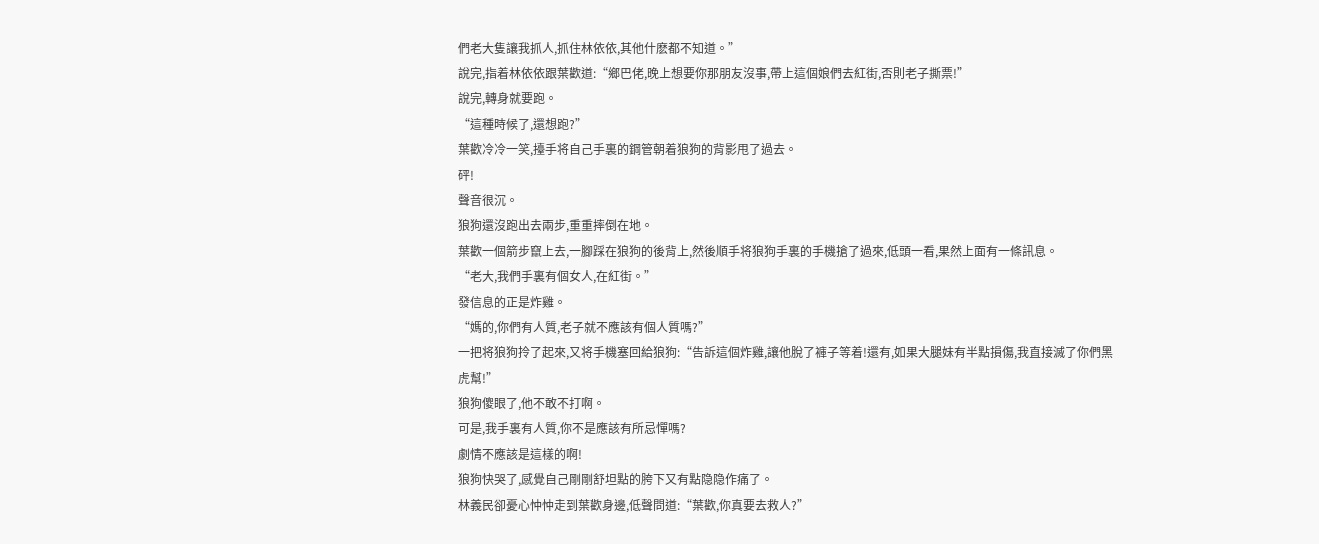們老大隻讓我抓人,抓住林依依,其他什麽都不知道。”
說完,指着林依依跟葉歡道:“鄉巴佬,晚上想要你那朋友沒事,帶上這個娘們去紅街,否則老子撕票!”
說完,轉身就要跑。
“這種時候了,還想跑?”
葉歡冷冷一笑,擡手将自己手裏的鋼管朝着狼狗的背影甩了過去。
砰!
聲音很沉。
狼狗還沒跑出去兩步,重重摔倒在地。
葉歡一個箭步竄上去,一腳踩在狼狗的後背上,然後順手将狼狗手裏的手機搶了過來,低頭一看,果然上面有一條訊息。
“老大,我們手裏有個女人,在紅街。”
發信息的正是炸雞。
“媽的,你們有人質,老子就不應該有個人質嗎?”
一把将狼狗拎了起來,又将手機塞回給狼狗:“告訴這個炸雞,讓他脫了褲子等着!還有,如果大腿妹有半點損傷,我直接滅了你們黑虎幫!”
狼狗傻眼了,他不敢不打啊。
可是,我手裏有人質,你不是應該有所忌憚嗎?
劇情不應該是這樣的啊!
狼狗快哭了,感覺自己剛剛舒坦點的胯下又有點隐隐作痛了。
林義民卻憂心忡忡走到葉歡身邊,低聲問道:“葉歡,你真要去救人?”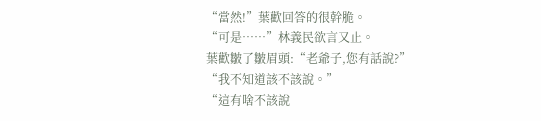“當然!”葉歡回答的很幹脆。
“可是……”林義民欲言又止。
葉歡皺了皺眉頭:“老爺子,您有話說?”
“我不知道該不該說。”
“這有啥不該說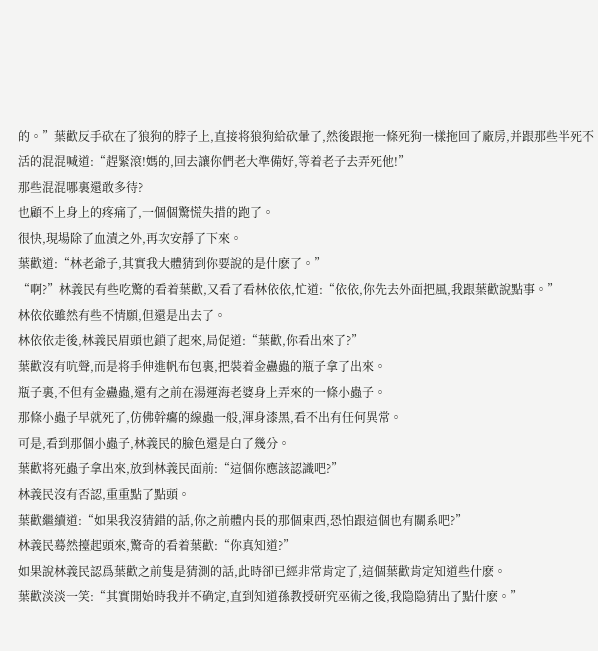的。”葉歡反手砍在了狼狗的脖子上,直接将狼狗給砍暈了,然後跟拖一條死狗一樣拖回了廠房,并跟那些半死不活的混混喊道:“趕緊滾!媽的,回去讓你們老大準備好,等着老子去弄死他!”
那些混混哪裏還敢多待?
也顧不上身上的疼痛了,一個個驚慌失措的跑了。
很快,現場除了血漬之外,再次安靜了下來。
葉歡道:“林老爺子,其實我大體猜到你要說的是什麽了。”
“啊?”林義民有些吃驚的看着葉歡,又看了看林依依,忙道:“依依,你先去外面把風,我跟葉歡說點事。”
林依依雖然有些不情願,但還是出去了。
林依依走後,林義民眉頭也鎖了起來,局促道:“葉歡,你看出來了?”
葉歡沒有吭聲,而是将手伸進帆布包裏,把裝着金蠱蟲的瓶子拿了出來。
瓶子裏,不但有金蠱蟲,還有之前在湯運海老婆身上弄來的一條小蟲子。
那條小蟲子早就死了,仿佛幹癟的線蟲一般,渾身漆黑,看不出有任何異常。
可是,看到那個小蟲子,林義民的臉色還是白了幾分。
葉歡将死蟲子拿出來,放到林義民面前:“這個你應該認識吧?”
林義民沒有否認,重重點了點頭。
葉歡繼續道:“如果我沒猜錯的話,你之前體内長的那個東西,恐怕跟這個也有關系吧?”
林義民蓦然擡起頭來,驚奇的看着葉歡:“你真知道?”
如果說林義民認爲葉歡之前隻是猜測的話,此時卻已經非常肯定了,這個葉歡肯定知道些什麽。
葉歡淡淡一笑:“其實開始時我并不确定,直到知道孫教授研究巫術之後,我隐隐猜出了點什麽。”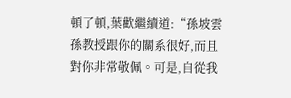頓了頓,葉歡繼續道:“孫坡雲孫教授跟你的關系很好,而且對你非常敬佩。可是,自從我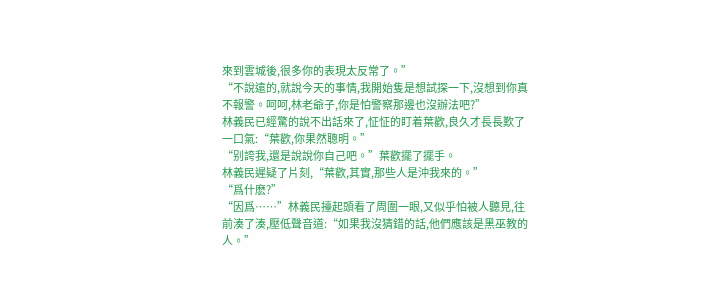來到雲城後,很多你的表現太反常了。”
“不說遠的,就說今天的事情,我開始隻是想試探一下,沒想到你真不報警。呵呵,林老爺子,你是怕警察那邊也沒辦法吧?”
林義民已經驚的說不出話來了,怔怔的盯着葉歡,良久才長長歎了一口氣:“葉歡,你果然聰明。”
“别誇我,還是說說你自己吧。”葉歡擺了擺手。
林義民遲疑了片刻,“葉歡,其實,那些人是沖我來的。”
“爲什麽?”
“因爲……”林義民擡起頭看了周圍一眼,又似乎怕被人聽見,往前湊了湊,壓低聲音道:“如果我沒猜錯的話,他們應該是黑巫教的人。”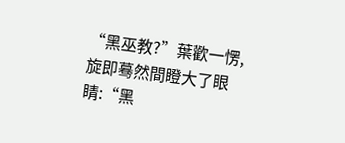“黑巫教?”葉歡一愣,旋即蓦然間瞪大了眼睛:“黑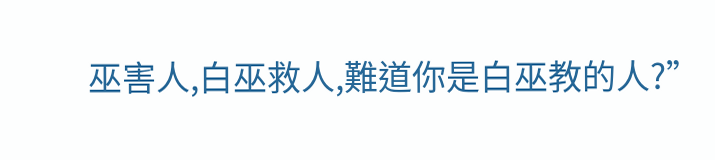巫害人,白巫救人,難道你是白巫教的人?”